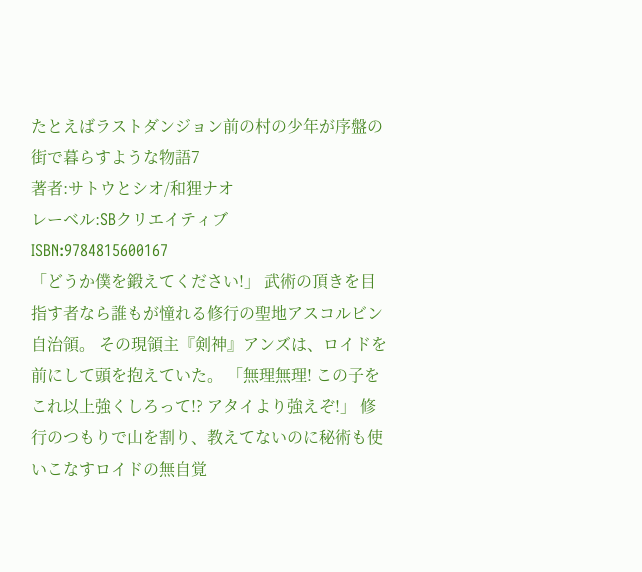たとえばラストダンジョン前の村の少年が序盤の街で暮らすような物語7
著者:サトウとシオ/和狸ナオ
レーベル:SBクリエイティブ
ISBN:9784815600167
「どうか僕を鍛えてください!」 武術の頂きを目指す者なら誰もが憧れる修行の聖地アスコルビン自治領。 その現領主『剣神』アンズは、ロイドを前にして頭を抱えていた。 「無理無理! この子をこれ以上強くしろって!? アタイより強えぞ!」 修行のつもりで山を割り、教えてないのに秘術も使いこなすロイドの無自覚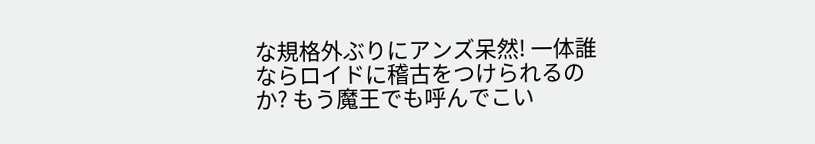な規格外ぶりにアンズ呆然! 一体誰ならロイドに稽古をつけられるのか? もう魔王でも呼んでこい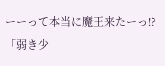ーーって本当に魔王来たーっ!? 「弱き少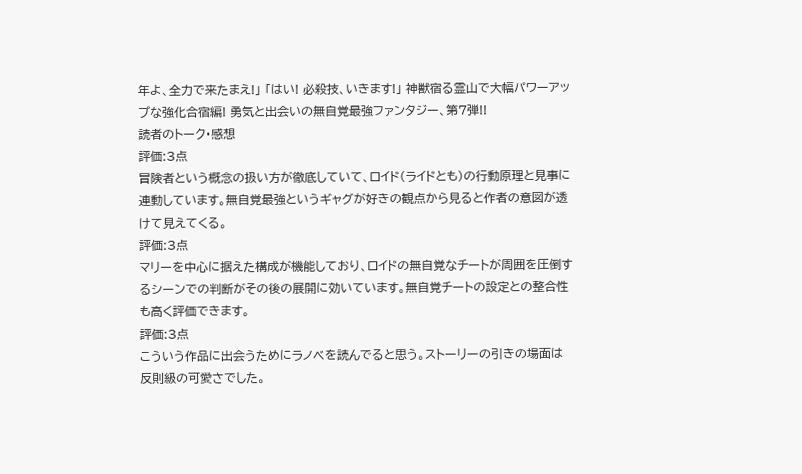年よ、全力で来たまえ!」 「はい! 必殺技、いきます!」 神獣宿る霊山で大幅パワーアップな強化合宿編! 勇気と出会いの無自覚最強ファンタジー、第7弾!!
読者のトーク・感想
評価:3点
冒険者という概念の扱い方が徹底していて、ロイド(ライドとも)の行動原理と見事に連動しています。無自覚最強というギャグが好きの観点から見ると作者の意図が透けて見えてくる。
評価:3点
マリーを中心に据えた構成が機能しており、ロイドの無自覚なチートが周囲を圧倒するシーンでの判断がその後の展開に効いています。無自覚チートの設定との整合性も高く評価できます。
評価:3点
こういう作品に出会うためにラノベを読んでると思う。ストーリーの引きの場面は反則級の可愛さでした。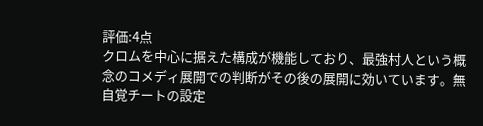評価:4点
クロムを中心に据えた構成が機能しており、最強村人という概念のコメディ展開での判断がその後の展開に効いています。無自覚チートの設定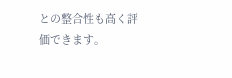との整合性も高く評価できます。